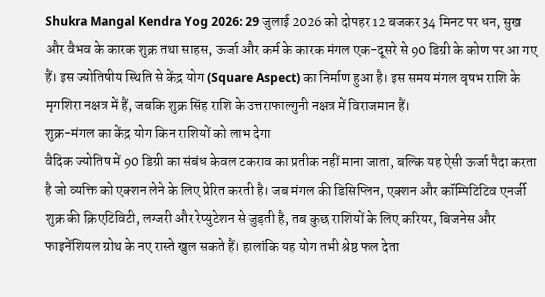Shukra Mangal Kendra Yog 2026: 29 जुलाई 2026 को दोपहर 12 बजकर 34 मिनट पर धन, सुख और वैभव के कारक शुक्र तथा साहस, ऊर्जा और कर्म के कारक मंगल एक-दूसरे से 90 डिग्री के कोण पर आ गए हैं। इस ज्योतिषीय स्थिति से केंद्र योग (Square Aspect) का निर्माण हुआ है। इस समय मंगल वृषभ राशि के मृगशिरा नक्षत्र में हैं, जबकि शुक्र सिंह राशि के उत्तराफाल्गुनी नक्षत्र में विराजमान हैं।
शुक्र-मंगल का केंद्र योग किन राशियों को लाभ देगा
वैदिक ज्योतिष में 90 डिग्री का संबंध केवल टकराव का प्रतीक नहीं माना जाता, बल्कि यह ऐसी ऊर्जा पैदा करता है जो व्यक्ति को एक्शन लेने के लिए प्रेरित करती है। जब मंगल की डिसिप्लिन, एक्शन और कॉम्पिटिटिव एनर्जी शुक्र की क्रिएटिविटी, लग्जरी और रेप्युटेशन से जुड़ती है, तब कुछ राशियों के लिए करियर, बिजनेस और फाइनेंशियल ग्रोथ के नए रास्ते खुल सकते हैं। हालांकि यह योग तभी श्रेष्ठ फल देता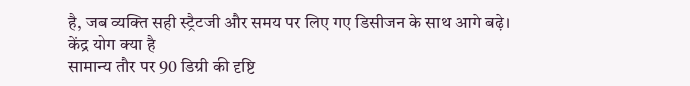है, जब व्यक्ति सही स्ट्रैटजी और समय पर लिए गए डिसीजन के साथ आगे बढ़े।
केंद्र योग क्या है
सामान्य तौर पर 90 डिग्री की दृष्टि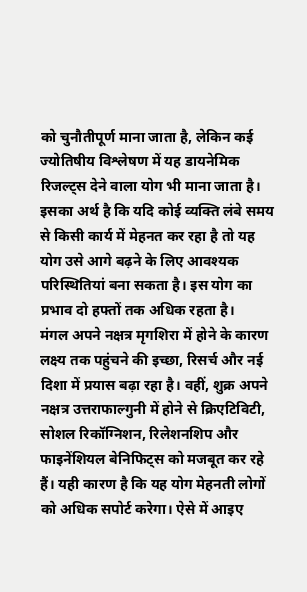को चुनौतीपूर्ण माना जाता है, लेकिन कई ज्योतिषीय विश्लेषण में यह डायनेमिक रिजल्ट्स देने वाला योग भी माना जाता है। इसका अर्थ है कि यदि कोई व्यक्ति लंबे समय से किसी कार्य में मेहनत कर रहा है तो यह योग उसे आगे बढ़ने के लिए आवश्यक परिस्थितियां बना सकता है। इस योग का प्रभाव दो हफ्तों तक अधिक रहता है।
मंगल अपने नक्षत्र मृगशिरा में होने के कारण लक्ष्य तक पहुंचने की इच्छा, रिसर्च और नई दिशा में प्रयास बढ़ा रहा है। वहीं, शुक्र अपने नक्षत्र उत्तराफाल्गुनी में होने से क्रिएटिविटी, सोशल रिकॉग्निशन, रिलेशनशिप और फाइनेंशियल बेनिफिट्स को मजबूत कर रहे हैं। यही कारण है कि यह योग मेहनती लोगों को अधिक सपोर्ट करेगा। ऐसे में आइए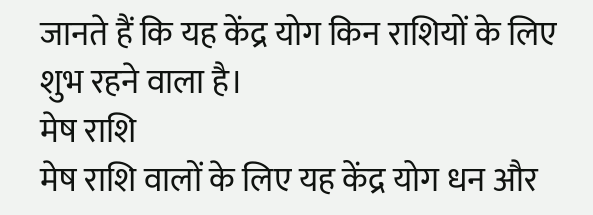जानते हैं कि यह केंद्र योग किन राशियों के लिए शुभ रहने वाला है।
मेष राशि
मेष राशि वालों के लिए यह केंद्र योग धन और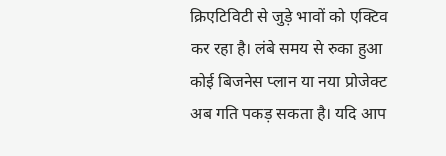क्रिएटिविटी से जुड़े भावों को एक्टिव कर रहा है। लंबे समय से रुका हुआ कोई बिजनेस प्लान या नया प्रोजेक्ट अब गति पकड़ सकता है। यदि आप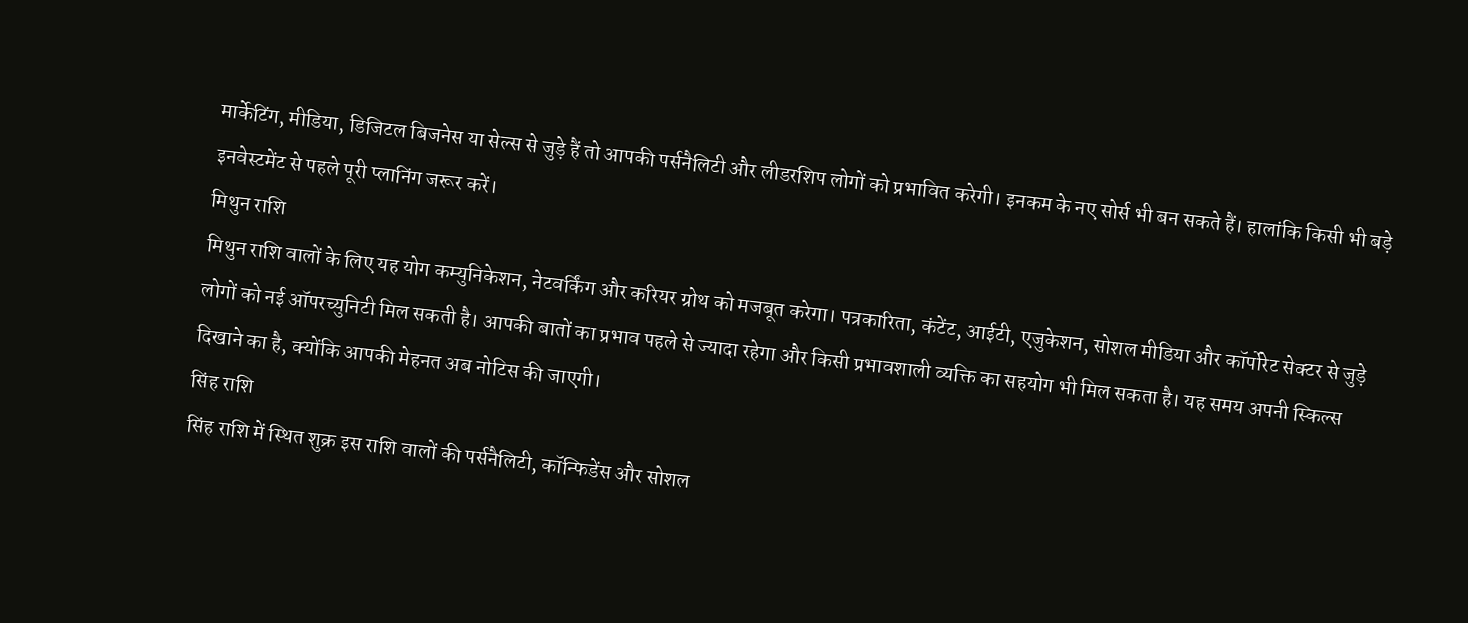मार्केटिंग, मीडिया, डिजिटल बिजनेस या सेल्स से जुड़े हैं तो आपकी पर्सनैलिटी और लीडरशिप लोगों को प्रभावित करेगी। इनकम के नए सोर्स भी बन सकते हैं। हालांकि किसी भी बड़े इनवेस्टमेंट से पहले पूरी प्लानिंग जरूर करें।
मिथुन राशि
मिथुन राशि वालों के लिए यह योग कम्युनिकेशन, नेटवर्किंग और करियर ग्रोथ को मजबूत करेगा। पत्रकारिता, कंटेंट, आईटी, एजुकेशन, सोशल मीडिया और कॉर्पोरेट सेक्टर से जुड़े लोगों को नई ऑपरच्युनिटी मिल सकती है। आपकी बातों का प्रभाव पहले से ज्यादा रहेगा और किसी प्रभावशाली व्यक्ति का सहयोग भी मिल सकता है। यह समय अपनी स्किल्स दिखाने का है, क्योंकि आपकी मेहनत अब नोटिस की जाएगी।
सिंह राशि
सिंह राशि में स्थित शुक्र इस राशि वालों की पर्सनैलिटी, कॉन्फिडेंस और सोशल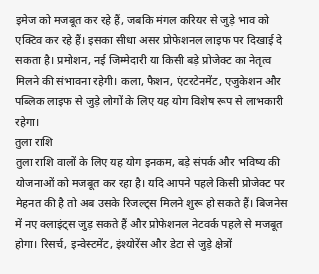इमेज को मजबूत कर रहे हैं, जबकि मंगल करियर से जुड़े भाव को एक्टिव कर रहे हैं। इसका सीधा असर प्रोफेशनल लाइफ पर दिखाई दे सकता है। प्रमोशन, नई जिम्मेदारी या किसी बड़े प्रोजेक्ट का नेतृत्व मिलने की संभावना रहेगी। कला, फैशन, एंटरटेनमेंट, एजुकेशन और पब्लिक लाइफ से जुड़े लोगों के लिए यह योग विशेष रूप से लाभकारी रहेगा।
तुला राशि
तुला राशि वालों के लिए यह योग इनकम, बड़े संपर्क और भविष्य की योजनाओं को मजबूत कर रहा है। यदि आपने पहले किसी प्रोजेक्ट पर मेहनत की है तो अब उसके रिजल्ट्स मिलने शुरू हो सकते हैं। बिजनेस में नए क्लाइंट्स जुड़ सकते हैं और प्रोफेशनल नेटवर्क पहले से मजबूत होगा। रिसर्च, इन्वेस्टमेंट, इंश्योरेंस और डेटा से जुड़े क्षेत्रों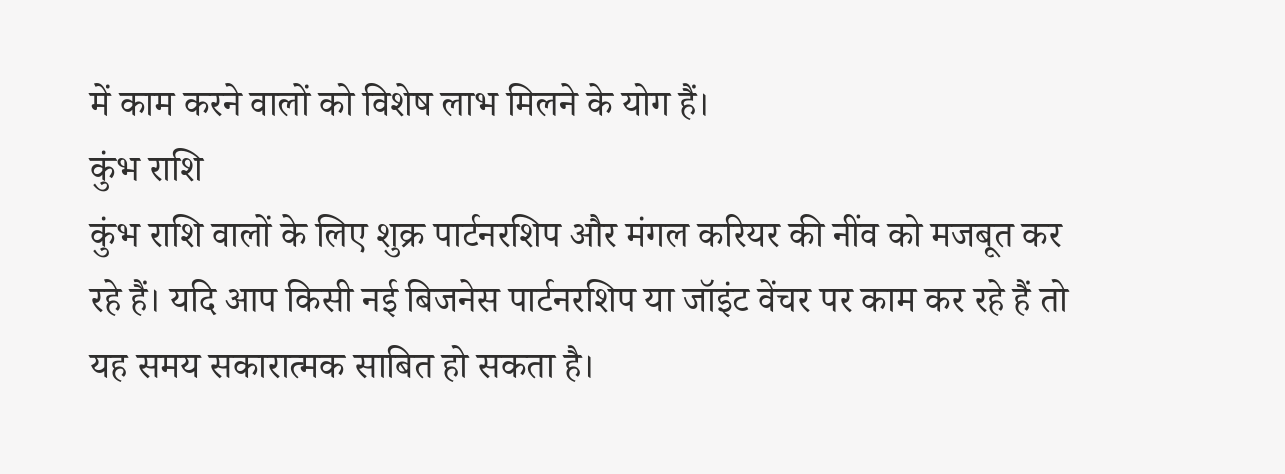में काम करने वालों को विशेष लाभ मिलने के योग हैं।
कुंभ राशि
कुंभ राशि वालों के लिए शुक्र पार्टनरशिप और मंगल करियर की नींव को मजबूत कर रहे हैं। यदि आप किसी नई बिजनेस पार्टनरशिप या जॉइंट वेंचर पर काम कर रहे हैं तो यह समय सकारात्मक साबित हो सकता है।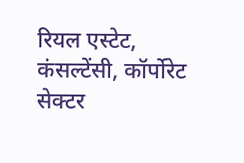रियल एस्टेट, कंसल्टेंसी, कॉर्पोरेट सेक्टर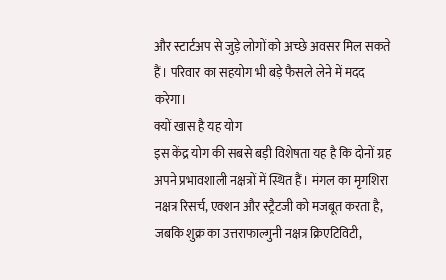और स्टार्टअप से जुड़े लोगों को अच्छे अवसर मिल सकते हैं। परिवार का सहयोग भी बड़े फैसले लेने में मदद करेगा।
क्यों खास है यह योग
इस केंद्र योग की सबसे बड़ी विशेषता यह है कि दोनों ग्रह अपने प्रभावशाली नक्षत्रों में स्थित हैं। मंगल का मृगशिरा नक्षत्र रिसर्च, एक्शन और स्ट्रैटजी को मजबूत करता है, जबकि शुक्र का उत्तराफाल्गुनी नक्षत्र क्रिएटिविटी,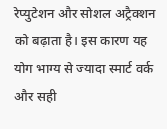रेप्युटेशन और सोशल अट्रैक्शन को बढ़ाता है। इस कारण यह योग भाग्य से ज्यादा स्मार्ट वर्क और सही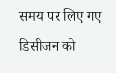समय पर लिए गए डिसीजन को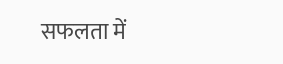सफलता में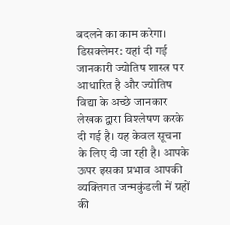बदलने का काम करेगा।
डिसक्लेमर: यहां दी गई जानकारी ज्योतिष शास्त्र पर आधारित है और ज्योतिष विद्या के अच्छे जानकार लेखक द्वारा विश्लेषण करके दी गई है। यह केवल सूचना के लिए दी जा रही है। आपके ऊपर इसका प्रभाव आपकी व्यक्तिगत जन्मकुंडली में ग्रहों की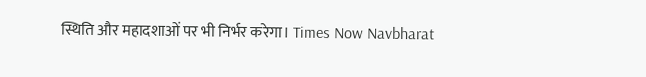स्थिति और महादशाओं पर भी निर्भर करेगा। Times Now Navbharat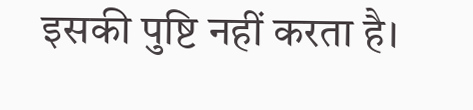इसकी पुष्टि नहीं करता है।